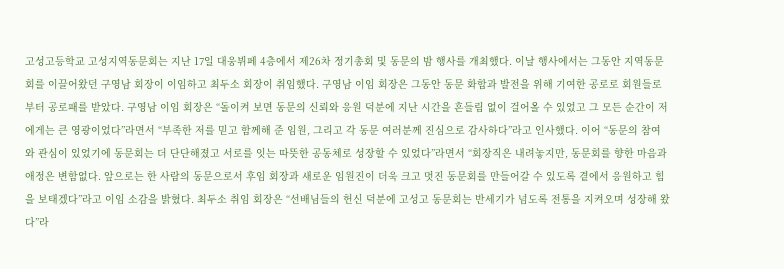고성고등학교 고성지역동문회는 지난 17일 대웅뷔페 4층에서 제26차 정기총회 및 동문의 밤 행사를 개최했다. 이날 행사에서는 그동안 지역동문회를 이끌어왔던 구영남 회장이 이임하고 최두소 회장이 취임했다. 구영남 이임 회장은 그동안 동문 화합과 발전을 위해 기여한 공로로 회원들로부터 공로패를 받았다. 구영남 이임 회장은 “돌이켜 보면 동문의 신뢰와 응원 덕분에 지난 시간을 흔들림 없이 걸어올 수 있었고 그 모든 순간이 저에게는 큰 영광이었다”라면서 “부족한 저를 믿고 함께해 준 임원, 그리고 각 동문 여러분께 진심으로 감사하다”라고 인사했다. 이어 “동문의 참여와 관심이 있었기에 동문회는 더 단단해졌고 서로를 잇는 따뜻한 공동체로 성장할 수 있었다”라면서 “회장직은 내려놓지만, 동문회를 향한 마음과 애정은 변함없다. 앞으로는 한 사람의 동문으로서 후임 회장과 새로운 임원진이 더욱 크고 멋진 동문회를 만들어갈 수 있도록 곁에서 응원하고 힘을 보태겠다”라고 이임 소감을 밝혔다. 최두소 취임 회장은 “선배님들의 헌신 덕분에 고성고 동문회는 반세기가 넘도록 전통을 지켜오며 성장해 왔다”라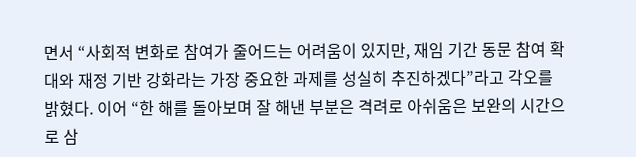면서 “사회적 변화로 참여가 줄어드는 어려움이 있지만, 재임 기간 동문 참여 확대와 재정 기반 강화라는 가장 중요한 과제를 성실히 추진하겠다”라고 각오를 밝혔다. 이어 “한 해를 돌아보며 잘 해낸 부분은 격려로 아쉬움은 보완의 시간으로 삼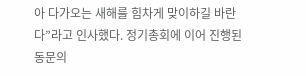아 다가오는 새해를 힘차게 맞이하길 바란다”라고 인사했다. 정기총회에 이어 진행된 동문의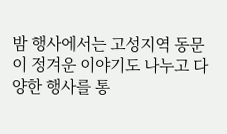밤 행사에서는 고성지역 동문이 정겨운 이야기도 나누고 다양한 행사를 통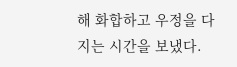해 화합하고 우정을 다지는 시간을 보냈다.